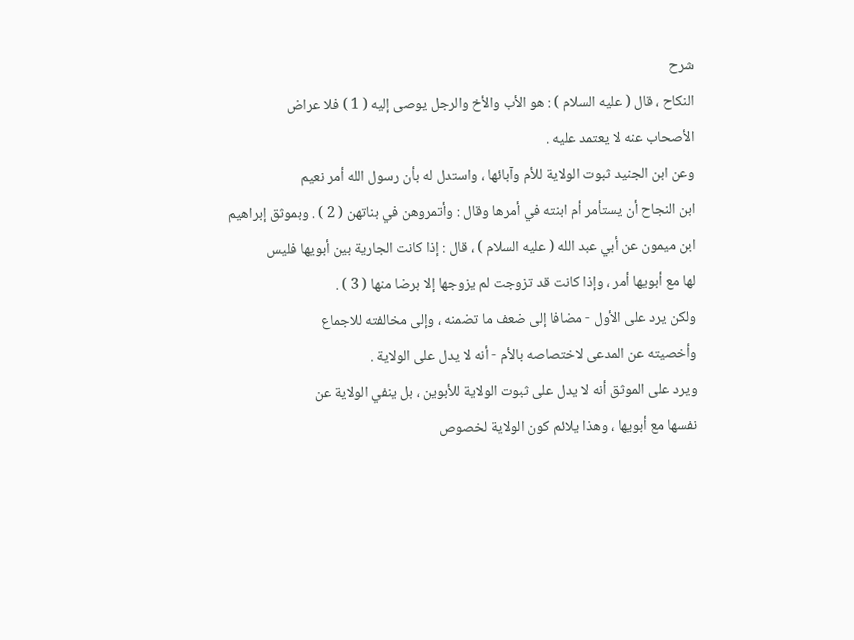شرح
النكاح ، قال ( عليه السلام ) : هو الأب والأخ والرجل يوصى إليه ( 1 ) فلا عراض
الأصحاب عنه لا يعتمد عليه .
وعن ابن الجنيد ثبوت الولاية للأم وآبائها ، واستدل له بأن رسول الله أمر نعيم
ابن النجاح أن يستأمر أم ابنته في أمرها وقال : وأتمروهن في بناتهن ( 2 ) . وبموثق إبراهيم
ابن ميمون عن أبي عبد الله ( عليه السلام ) ، قال : إذا كانت الجارية بين أبويها فليس
لها مع أبويها أمر ، وإذا كانت قد تزوجت لم يزوجها إلا برضا منها ( 3 ) .
ولكن يرد على الأول - مضافا إلى ضعف ما تضمنه ، وإلى مخالفته للاجماع
وأخصيته عن المدعى لاختصاصه بالأم - أنه لا يدل على الولاية .
ويرد على الموثق أنه لا يدل على ثبوت الولاية للأبوين ، بل ينفي الولاية عن
نفسها مع أبويها ، وهذا يلائم كون الولاية لخصوص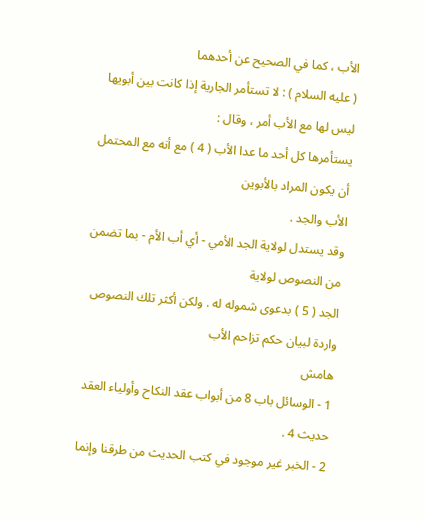الأب ، كما في الصحيح عن أحدهما
( عليه السلام ) : لا تستأمر الجارية إذا كانت بين أبويها ليس لها مع الأب أمر ، وقال :
يستأمرها كل أحد ما عدا الأب ( 4 ) مع أنه مع المحتمل أن يكون المراد بالأبوين
الأب والجد .
وقد يستدل لولاية الجد الأمي - أي أب الأم - بما تضمن من النصوص لولاية
الجد ( 5 ) بدعوى شموله له . ولكن أكثر تلك النصوص واردة لبيان حكم تزاحم الأب
هامش
1 - الوسائل باب 8 من أبواب عقد النكاح وأولياء العقد حديث 4 .
2 - الخبر غير موجود في كتب الحديث من طرقنا وإنما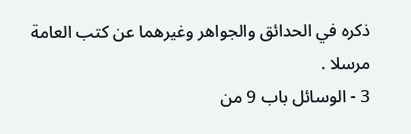ذكره في الحدائق والجواهر وغيرهما عن كتب العامة
مرسلا .
3 - الوسائل باب 9 من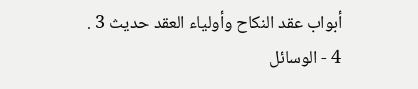أبواب عقد النكاح وأولياء العقد حديث 3 .
4 - الوسائل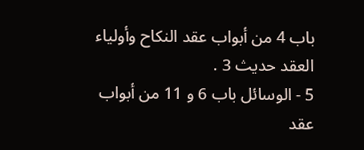باب 4 من أبواب عقد النكاح وأولياء العقد حديث 3 .
5 - الوسائل باب 6 و 11 من أبواب عقد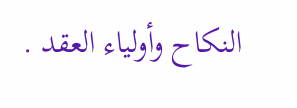النكاح وأولياء العقد .